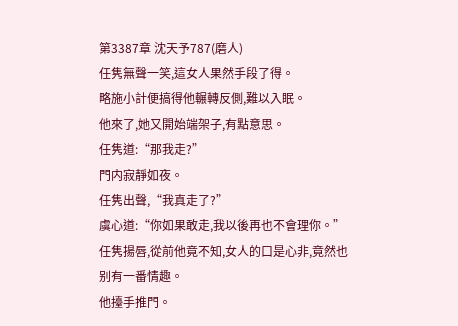第3387章 沈天予787(磨人)
任隽無聲一笑,這女人果然手段了得。
略施小計便搞得他輾轉反側,難以入眠。
他來了,她又開始端架子,有點意思。
任隽道:“那我走?”
門内寂靜如夜。
任隽出聲,“我真走了?”
虞心道:“你如果敢走,我以後再也不會理你。”
任隽揚唇,從前他竟不知,女人的口是心非,竟然也别有一番情趣。
他擡手推門。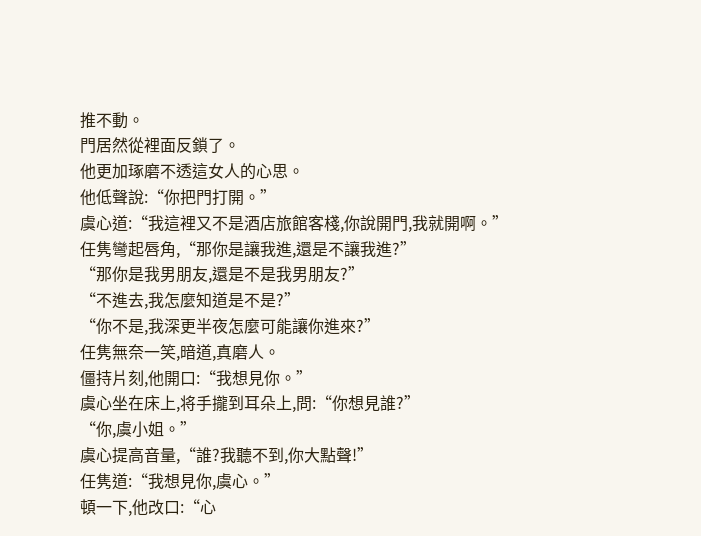推不動。
門居然從裡面反鎖了。
他更加琢磨不透這女人的心思。
他低聲說:“你把門打開。”
虞心道:“我這裡又不是酒店旅館客棧,你說開門,我就開啊。”
任隽彎起唇角,“那你是讓我進,還是不讓我進?”
“那你是我男朋友,還是不是我男朋友?”
“不進去,我怎麼知道是不是?”
“你不是,我深更半夜怎麼可能讓你進來?”
任隽無奈一笑,暗道,真磨人。
僵持片刻,他開口:“我想見你。”
虞心坐在床上,将手攏到耳朵上,問:“你想見誰?”
“你,虞小姐。”
虞心提高音量,“誰?我聽不到,你大點聲!”
任隽道:“我想見你,虞心。”
頓一下,他改口:“心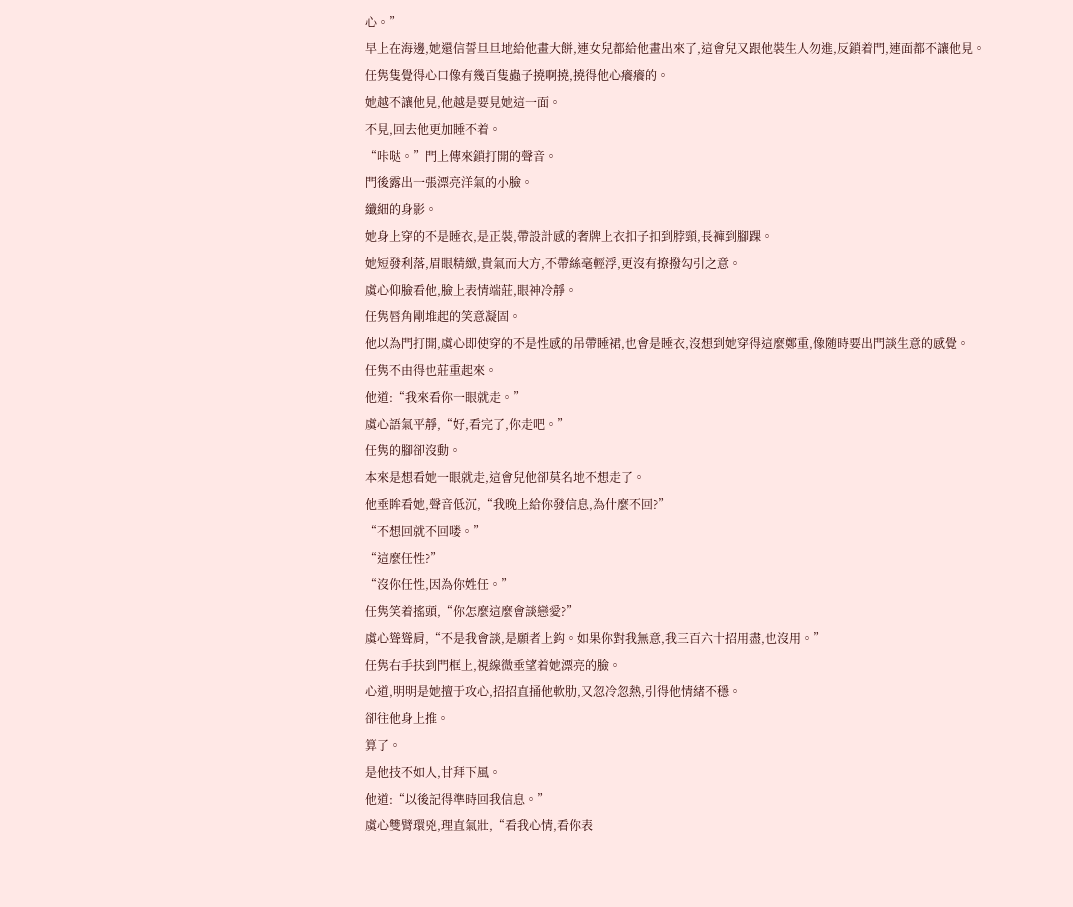心。”
早上在海邊,她還信誓旦旦地給他畫大餅,連女兒都給他畫出來了,這會兒又跟他裝生人勿進,反鎖着門,連面都不讓他見。
任隽隻覺得心口像有幾百隻蟲子撓啊撓,撓得他心癢癢的。
她越不讓他見,他越是要見她這一面。
不見,回去他更加睡不着。
“咔哒。”門上傳來鎖打開的聲音。
門後露出一張漂亮洋氣的小臉。
纖細的身影。
她身上穿的不是睡衣,是正裝,帶設計感的奢牌上衣扣子扣到脖頸,長褲到腳踝。
她短發利落,眉眼精緻,貴氣而大方,不帶絲毫輕浮,更沒有撩撥勾引之意。
虞心仰臉看他,臉上表情端莊,眼神冷靜。
任隽唇角剛堆起的笑意凝固。
他以為門打開,虞心即使穿的不是性感的吊帶睡裙,也會是睡衣,沒想到她穿得這麼鄭重,像随時要出門談生意的感覺。
任隽不由得也莊重起來。
他道:“我來看你一眼就走。”
虞心語氣平靜,“好,看完了,你走吧。”
任隽的腳卻沒動。
本來是想看她一眼就走,這會兒他卻莫名地不想走了。
他垂眸看她,聲音低沉,“我晚上給你發信息,為什麼不回?”
“不想回就不回喽。”
“這麼任性?”
“沒你任性,因為你姓任。”
任隽笑着搖頭,“你怎麼這麼會談戀愛?”
虞心聳聳肩,“不是我會談,是願者上鈎。如果你對我無意,我三百六十招用盡,也沒用。”
任隽右手扶到門框上,視線微垂望着她漂亮的臉。
心道,明明是她擅于攻心,招招直捅他軟肋,又忽冷忽熱,引得他情緒不穩。
卻往他身上推。
算了。
是他技不如人,甘拜下風。
他道:“以後記得準時回我信息。”
虞心雙臂環兇,理直氣壯,“看我心情,看你表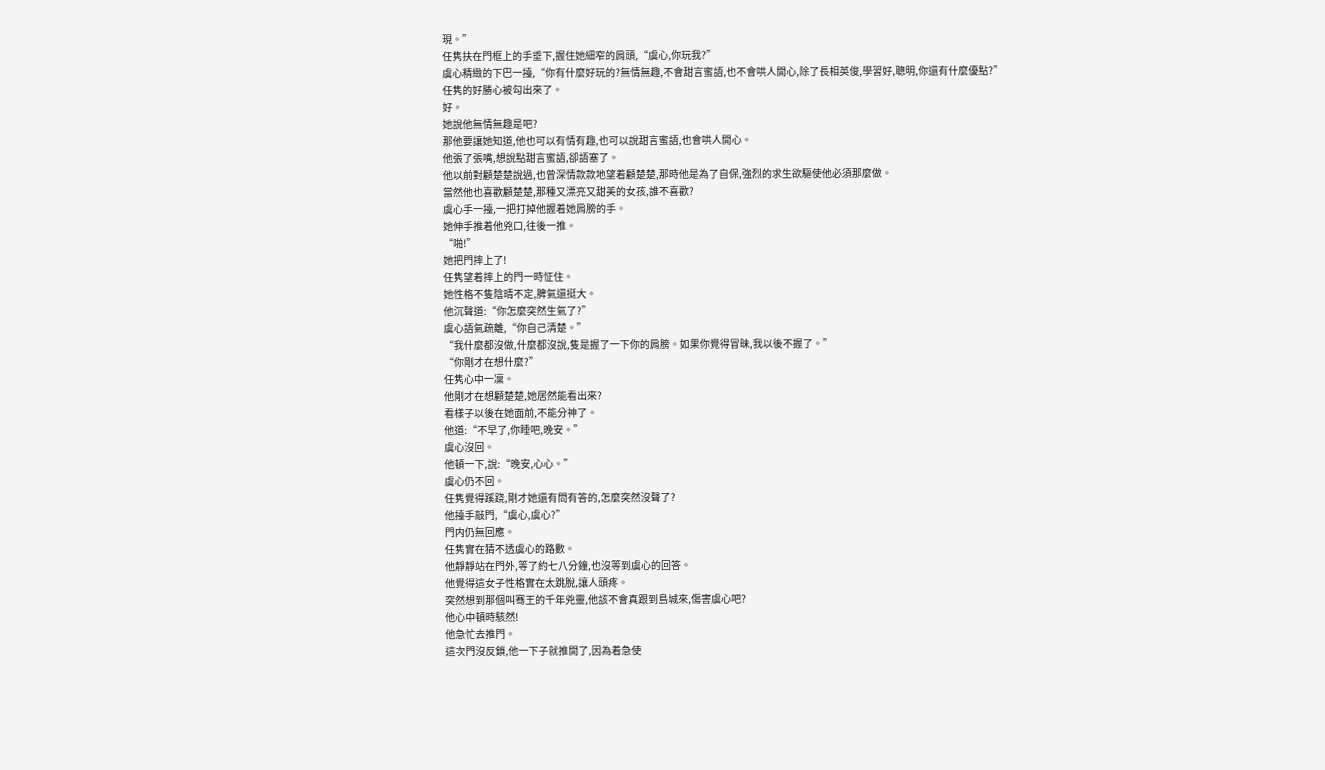現。”
任隽扶在門框上的手垂下,握住她細窄的肩頭,“虞心,你玩我?”
虞心精緻的下巴一擡,“你有什麼好玩的?無情無趣,不會甜言蜜語,也不會哄人開心,除了長相英俊,學習好,聰明,你還有什麼優點?”
任隽的好勝心被勾出來了。
好。
她說他無情無趣是吧?
那他要讓她知道,他也可以有情有趣,也可以說甜言蜜語,也會哄人開心。
他張了張嘴,想說點甜言蜜語,卻語塞了。
他以前對顧楚楚說過,也曾深情款款地望着顧楚楚,那時他是為了自保,強烈的求生欲驅使他必須那麼做。
當然他也喜歡顧楚楚,那種又漂亮又甜美的女孩,誰不喜歡?
虞心手一擡,一把打掉他握着她肩膀的手。
她伸手推着他兇口,往後一推。
“啪!”
她把門摔上了!
任隽望着摔上的門一時怔住。
她性格不隻陰晴不定,脾氣還挺大。
他沉聲道:“你怎麼突然生氣了?”
虞心語氣疏離,“你自己清楚。”
“我什麼都沒做,什麼都沒說,隻是握了一下你的肩膀。如果你覺得冒昧,我以後不握了。”
“你剛才在想什麼?”
任隽心中一凜。
他剛才在想顧楚楚,她居然能看出來?
看樣子以後在她面前,不能分神了。
他道:“不早了,你睡吧,晚安。”
虞心沒回。
他頓一下,說:“晚安,心心。”
虞心仍不回。
任隽覺得蹊跷,剛才她還有問有答的,怎麼突然沒聲了?
他擡手敲門,“虞心,虞心?”
門内仍無回應。
任隽實在猜不透虞心的路數。
他靜靜站在門外,等了約七八分鐘,也沒等到虞心的回答。
他覺得這女子性格實在太跳脫,讓人頭疼。
突然想到那個叫骞王的千年兇靈,他該不會真跟到島城來,傷害虞心吧?
他心中頓時駭然!
他急忙去推門。
這次門沒反鎖,他一下子就推開了,因為着急使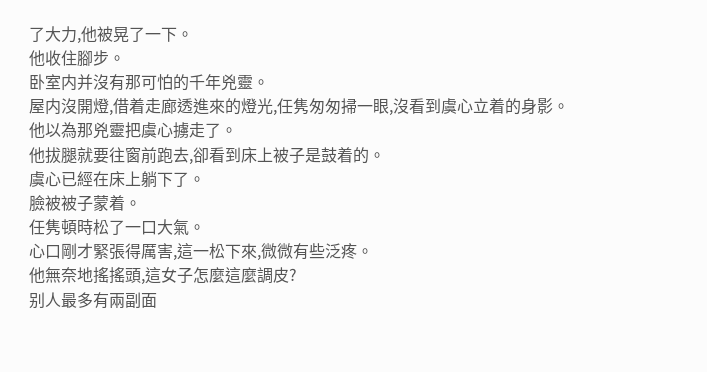了大力,他被晃了一下。
他收住腳步。
卧室内并沒有那可怕的千年兇靈。
屋内沒開燈,借着走廊透進來的燈光,任隽匆匆掃一眼,沒看到虞心立着的身影。
他以為那兇靈把虞心擄走了。
他拔腿就要往窗前跑去,卻看到床上被子是鼓着的。
虞心已經在床上躺下了。
臉被被子蒙着。
任隽頓時松了一口大氣。
心口剛才緊張得厲害,這一松下來,微微有些泛疼。
他無奈地搖搖頭,這女子怎麼這麼調皮?
别人最多有兩副面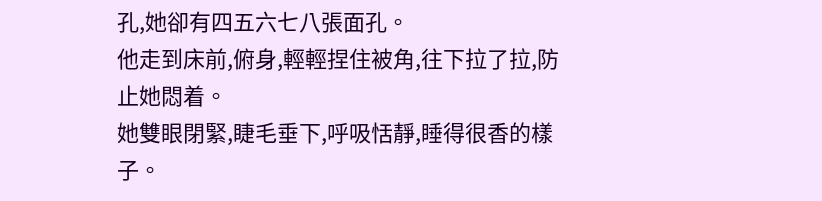孔,她卻有四五六七八張面孔。
他走到床前,俯身,輕輕捏住被角,往下拉了拉,防止她悶着。
她雙眼閉緊,睫毛垂下,呼吸恬靜,睡得很香的樣子。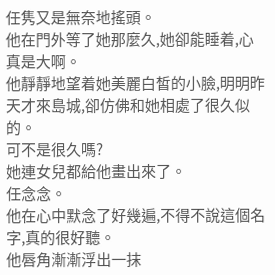任隽又是無奈地搖頭。
他在門外等了她那麼久,她卻能睡着,心真是大啊。
他靜靜地望着她美麗白皙的小臉,明明昨天才來島城,卻仿佛和她相處了很久似的。
可不是很久嗎?
她連女兒都給他畫出來了。
任念念。
他在心中默念了好幾遍,不得不說這個名字,真的很好聽。
他唇角漸漸浮出一抹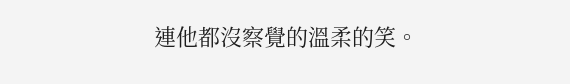連他都沒察覺的溫柔的笑。